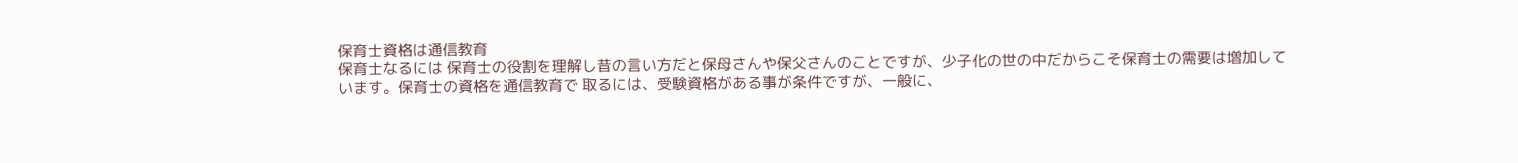保育士資格は通信教育
保育士なるには 保育士の役割を理解し昔の言い方だと保母さんや保父さんのことですが、少子化の世の中だからこそ保育士の需要は増加しています。保育士の資格を通信教育で 取るには、受験資格がある事が条件ですが、一般に、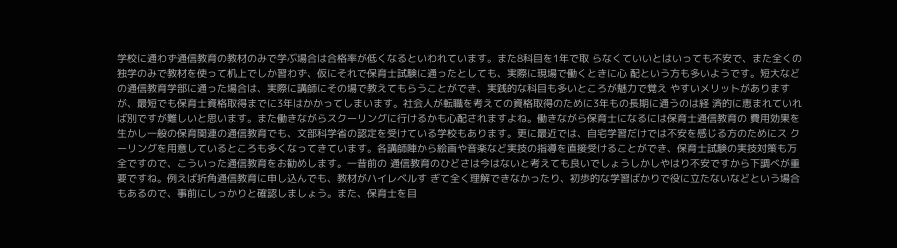学校に通わず通信教育の教材のみで学ぶ場合は合格率が低くなるといわれています。また8科目を1年で取 らなくていいとはいっても不安で、また全くの独学のみで教材を使って机上でしか習わず、仮にそれで保育士試験に通ったとしても、実際に現場で働くときに心 配という方も多いようです。短大などの通信教育学部に通った場合は、実際に講師にその場で教えてもらうことができ、実践的な科目も多いところが魅力で覚え やすいメリットがありますが、最短でも保育士資格取得までに3年はかかってしまいます。社会人が転職を考えての資格取得のために3年もの長期に通うのは経 済的に恵まれていれば別ですが難しいと思います。また働きながらスクーリングに行けるかも心配されますよね。働きながら保育士になるには保育士通信教育の 費用効果を生かし一般の保育関連の通信教育でも、文部科学省の認定を受けている学校もあります。更に最近では、自宅学習だけでは不安を感じる方のためにス クーリングを用意しているところも多くなってきています。各講師陣から絵画や音楽など実技の指導を直接受けることができ、保育士試験の実技対策も万全ですので、こういった通信教育をお勧めします。一昔前の 通信教育のひどさは今はないと考えても良いでしょうしかしやはり不安ですから下調べが重要ですね。例えば折角通信教育に申し込んでも、教材がハイレベルす ぎて全く理解できなかったり、初歩的な学習ばかりで役に立たないなどという場合もあるので、事前にしっかりと確認しましょう。また、保育士を目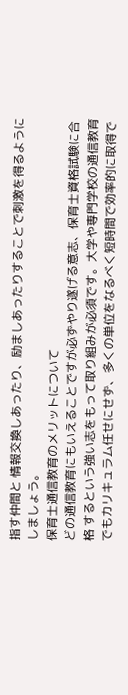指す仲間と 情報交換しあったり、励ましあったりすることで刺激を得るようにしましょう。
保育士通信教育のメリットについて
どの通信教育にもいえることですが必ずやり遂げる意志、保育士資格試験に合格 するという強い志をもって取り組みが必須です。大学や専門学校の通信教育でもカリキュラム任せにせず、多くの単位をなるべく短時間で効率的に取得で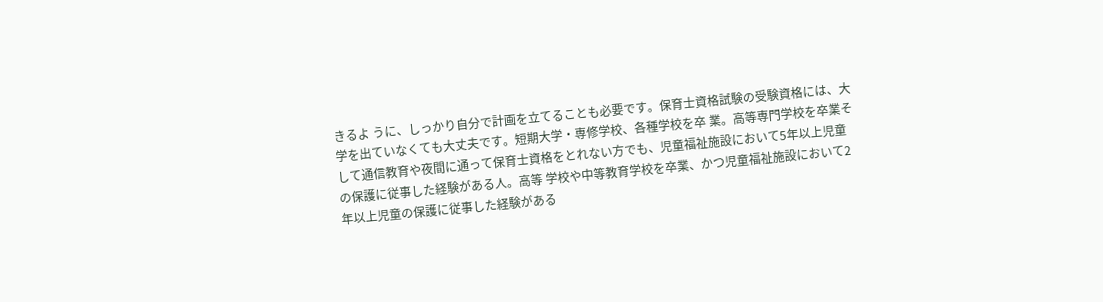きるよ うに、しっかり自分で計画を立てることも必要です。保育士資格試験の受験資格には、大学を出ていなくても大丈夫です。短期大学・専修学校、各種学校を卒 業。高等専門学校を卒業そして通信教育や夜間に通って保育士資格をとれない方でも、児童福祉施設において5年以上児童の保護に従事した経験がある人。高等 学校や中等教育学校を卒業、かつ児童福祉施設において2年以上児童の保護に従事した経験がある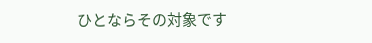ひとならその対象です